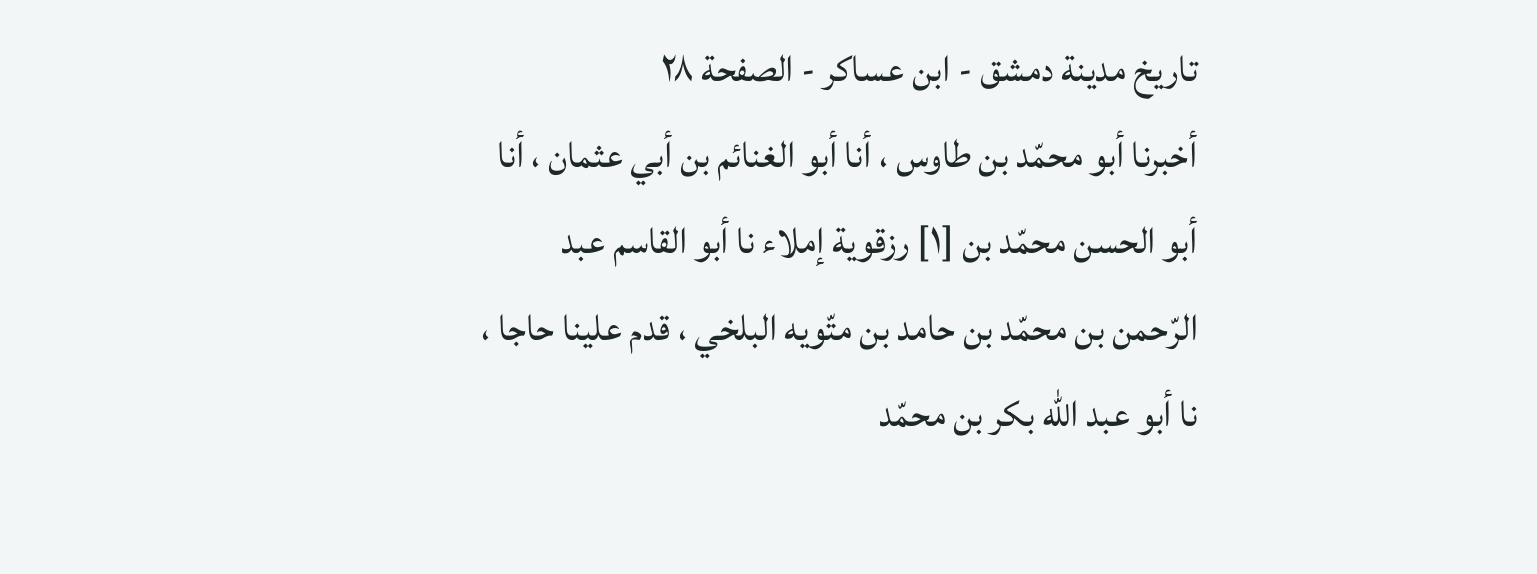تاريخ مدينة دمشق - ابن عساكر - الصفحة ٢٨
أخبرنا أبو محمّد بن طاوس ، أنا أبو الغنائم بن أبي عثمان ، أنا أبو الحسن محمّد بن [١] رزقوية إملاء نا أبو القاسم عبد الرّحمن بن محمّد بن حامد بن متّويه البلخي ، قدم علينا حاجا ، نا أبو عبد الله بكر بن محمّد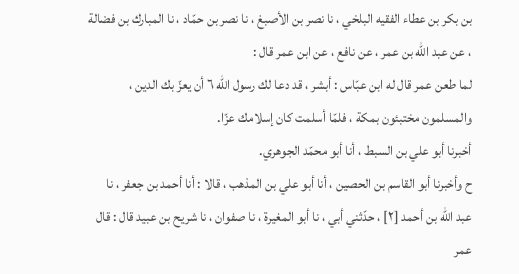بن بكر بن عطاء الفقيه البلخي ، نا نصر بن الأصبغ ، نا نصر بن حمّاد ، نا المبارك بن فضالة ، عن عبد الله بن عمر ، عن نافع ، عن ابن عمر قال :
لما طعن عمر قال له ابن عبّاس : أبشر ، قد دعا لك رسول الله ٦ أن يعزّ بك الدين ، والمسلمون مختبئون بمكة ، فلمّا أسلمت كان إسلامك عزّا.
أخبرنا أبو علي بن السبط ، أنا أبو محمّد الجوهري.
ح وأخبرنا أبو القاسم بن الحصين ، أنا أبو علي بن المذهب ، قالا : أنا أحمد بن جعفر ، نا عبد الله بن أحمد [٢] ، حدّثني أبي ، نا أبو المغيرة ، نا صفوان ، نا شريح بن عبيد قال : قال عمر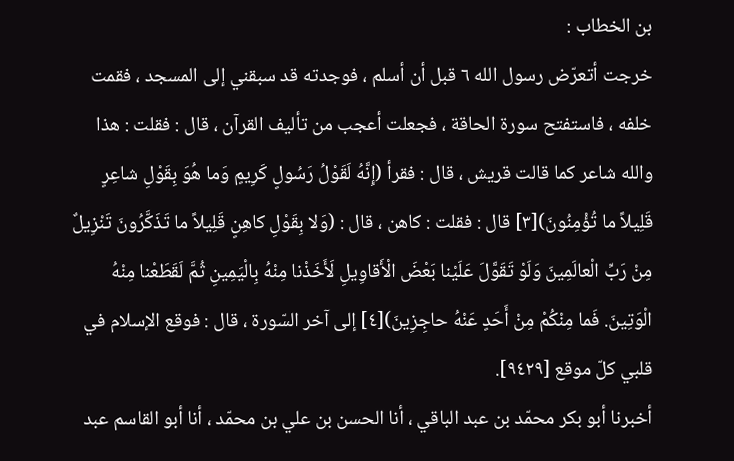بن الخطاب :
خرجت أتعرّض رسول الله ٦ قبل أن أسلم ، فوجدته قد سبقني إلى المسجد ، فقمت خلفه ، فاستفتح سورة الحاقة ، فجعلت أعجب من تأليف القرآن ، قال : فقلت : هذا والله شاعر كما قالت قريش ، قال : فقرأ (إِنَّهُ لَقَوْلُ رَسُولٍ كَرِيمٍ وَما هُوَ بِقَوْلِ شاعِرٍ قَلِيلاً ما تُؤْمِنُونَ)[٣] قال : فقلت : كاهن ، قال : (وَلا بِقَوْلِ كاهِنٍ قَلِيلاً ما تَذَكَّرُونَ تَنْزِيلٌ مِنْ رَبِّ الْعالَمِينَ وَلَوْ تَقَوَّلَ عَلَيْنا بَعْضَ الْأَقاوِيلِ لَأَخَذْنا مِنْهُ بِالْيَمِينِ ثُمَّ لَقَطَعْنا مِنْهُ الْوَتِينَ. فَما مِنْكُمْ مِنْ أَحَدٍ عَنْهُ حاجِزِينَ)[٤] إلى آخر السّورة ، قال : فوقع الإسلام في قلبي كلّ موقع [٩٤٢٩].
أخبرنا أبو بكر محمّد بن عبد الباقي ، أنا الحسن بن علي بن محمّد ، أنا أبو القاسم عبد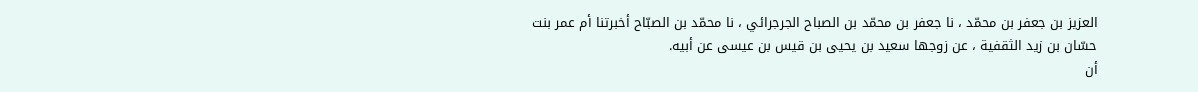العزيز بن جعفر بن محمّد ، نا جعفر بن محمّد بن الصباح الجرجرائي ، نا محمّد بن الصبّاح أخبرتنا أم عمر بنت حسّان بن زيد الثقفية ، عن زوجها سعيد بن يحيى بن قيس بن عيسى عن أبيه.
أن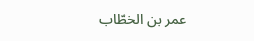عمر بن الخطّاب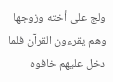ولج على أخته وزوجها وهم يقرءون القرآن فلما دخل عليهم خافوه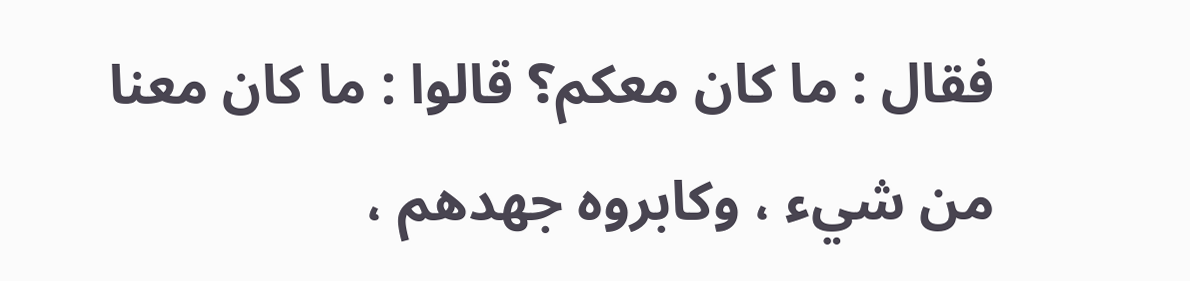فقال : ما كان معكم؟ قالوا : ما كان معنا من شيء ، وكابروه جهدهم ،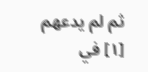ثم لم يدعهم
[١] في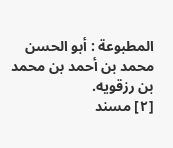المطبوعة : أبو الحسن محمد بن أحمد بن محمد بن رزقويه.
[٢] مسند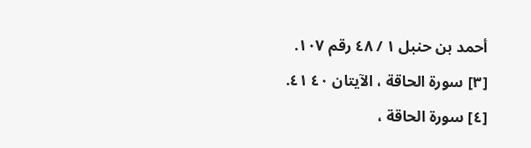أحمد بن حنبل ١ / ٤٨ رقم ١٠٧.
[٣] سورة الحاقة ، الآيتان ٤٠ ٤١.
[٤] سورة الحاقة ،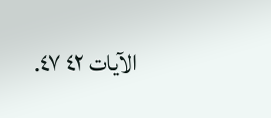الآيات ٤٢ ٤٧.